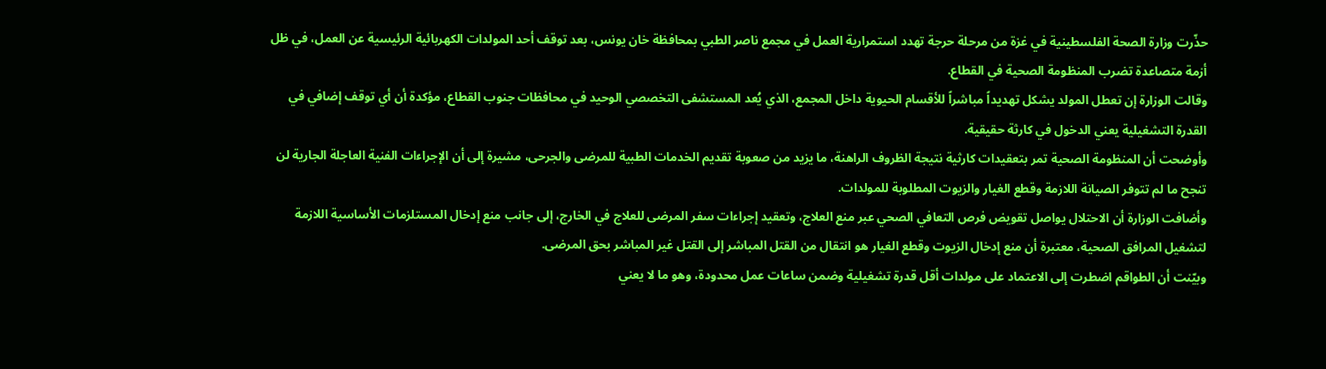حذّرت وزارة الصحة الفلسطينية في غزة من مرحلة حرجة تهدد استمرارية العمل في مجمع ناصر الطبي بمحافظة خان يونس، بعد توقف أحد المولدات الكهربائية الرئيسية عن العمل، في ظل أزمة متصاعدة تضرب المنظومة الصحية في القطاع.
وقالت الوزارة إن تعطل المولد يشكل تهديداً مباشراً للأقسام الحيوية داخل المجمع، الذي يُعد المستشفى التخصصي الوحيد في محافظات جنوب القطاع، مؤكدة أن أي توقف إضافي في القدرة التشغيلية يعني الدخول في كارثة حقيقية.
وأوضحت أن المنظومة الصحية تمر بتعقيدات كارثية نتيجة الظروف الراهنة، ما يزيد من صعوبة تقديم الخدمات الطبية للمرضى والجرحى، مشيرة إلى أن الإجراءات الفنية العاجلة الجارية لن تنجح ما لم تتوفر الصيانة اللازمة وقطع الغيار والزيوت المطلوبة للمولدات.
وأضافت الوزارة أن الاحتلال يواصل تقويض فرص التعافي الصحي عبر منع العلاج، وتعقيد إجراءات سفر المرضى للعلاج في الخارج، إلى جانب منع إدخال المستلزمات الأساسية اللازمة لتشغيل المرافق الصحية، معتبرة أن منع إدخال الزيوت وقطع الغيار هو انتقال من القتل المباشر إلى القتل غير المباشر بحق المرضى.
وبيّنت أن الطواقم اضطرت إلى الاعتماد على مولدات أقل قدرة تشغيلية وضمن ساعات عمل محدودة، وهو ما لا يعني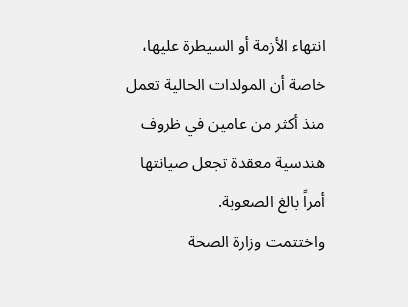انتهاء الأزمة أو السيطرة عليها، خاصة أن المولدات الحالية تعمل منذ أكثر من عامين في ظروف هندسية معقدة تجعل صيانتها أمراً بالغ الصعوبة.
واختتمت وزارة الصحة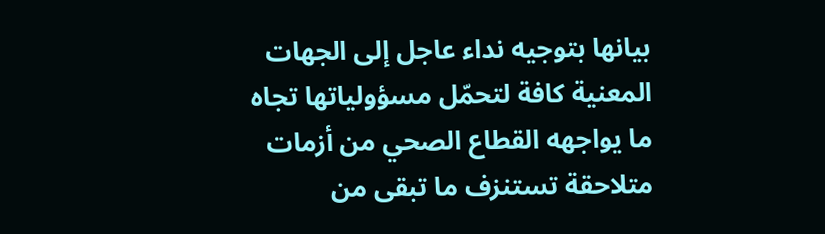بيانها بتوجيه نداء عاجل إلى الجهات المعنية كافة لتحمّل مسؤولياتها تجاه ما يواجهه القطاع الصحي من أزمات متلاحقة تستنزف ما تبقى من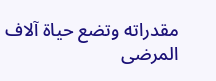مقدراته وتضع حياة آلاف المرضى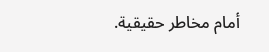أمام مخاطر حقيقية.